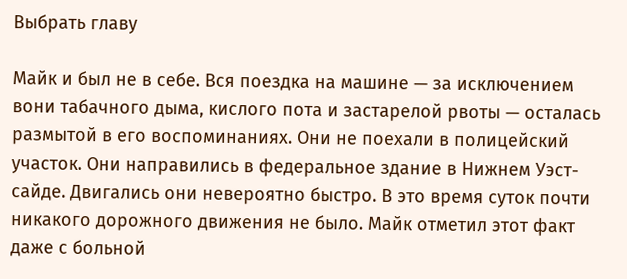Выбрать главу

Майк и был не в себе. Вся поездка на машине — за исключением вони табачного дыма, кислого пота и застарелой рвоты — осталась размытой в его воспоминаниях. Они не поехали в полицейский участок. Они направились в федеральное здание в Нижнем Уэст-сайде. Двигались они невероятно быстро. В это время суток почти никакого дорожного движения не было. Майк отметил этот факт даже с больной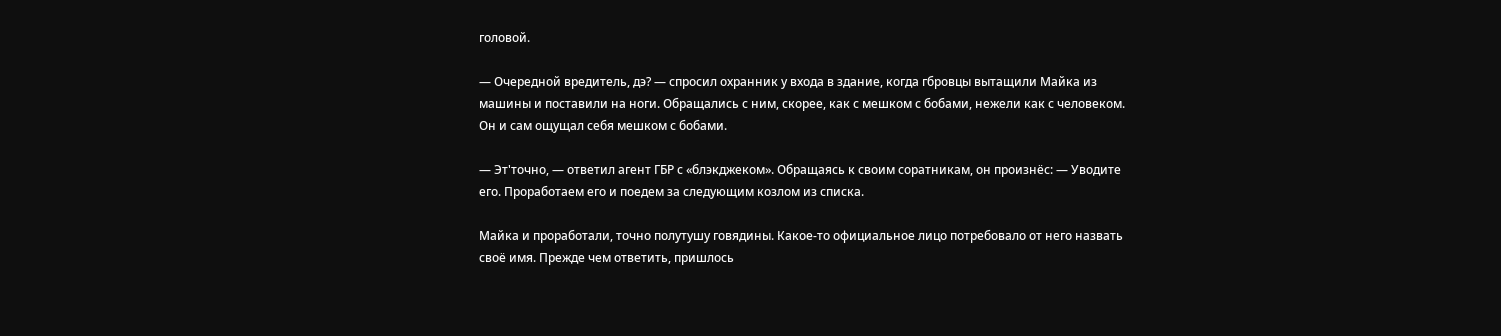головой.

— Очередной вредитель, дэ? — спросил охранник у входа в здание, когда гбровцы вытащили Майка из машины и поставили на ноги. Обращались с ним, скорее, как с мешком с бобами, нежели как с человеком. Он и сам ощущал себя мешком с бобами.

— Эт'точно, — ответил агент ГБР с «блэкджеком». Обращаясь к своим соратникам, он произнёс: — Уводите его. Проработаем его и поедем за следующим козлом из списка.

Майка и проработали, точно полутушу говядины. Какое-то официальное лицо потребовало от него назвать своё имя. Прежде чем ответить, пришлось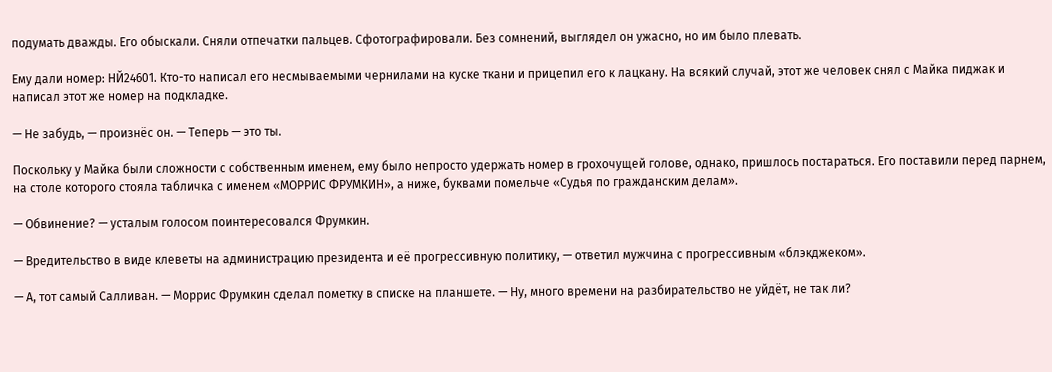подумать дважды. Его обыскали. Сняли отпечатки пальцев. Сфотографировали. Без сомнений, выглядел он ужасно, но им было плевать.

Ему дали номер: НЙ24601. Кто-то написал его несмываемыми чернилами на куске ткани и прицепил его к лацкану. На всякий случай, этот же человек снял с Майка пиджак и написал этот же номер на подкладке.

— Не забудь, — произнёс он. — Теперь — это ты.

Поскольку у Майка были сложности с собственным именем, ему было непросто удержать номер в грохочущей голове, однако, пришлось постараться. Его поставили перед парнем, на столе которого стояла табличка с именем «МОРРИС ФРУМКИН», а ниже, буквами помельче «Судья по гражданским делам».

— Обвинение? — усталым голосом поинтересовался Фрумкин.

— Вредительство в виде клеветы на администрацию президента и её прогрессивную политику, — ответил мужчина с прогрессивным «блэкджеком».

— А, тот самый Салливан. — Моррис Фрумкин сделал пометку в списке на планшете. — Ну, много времени на разбирательство не уйдёт, не так ли?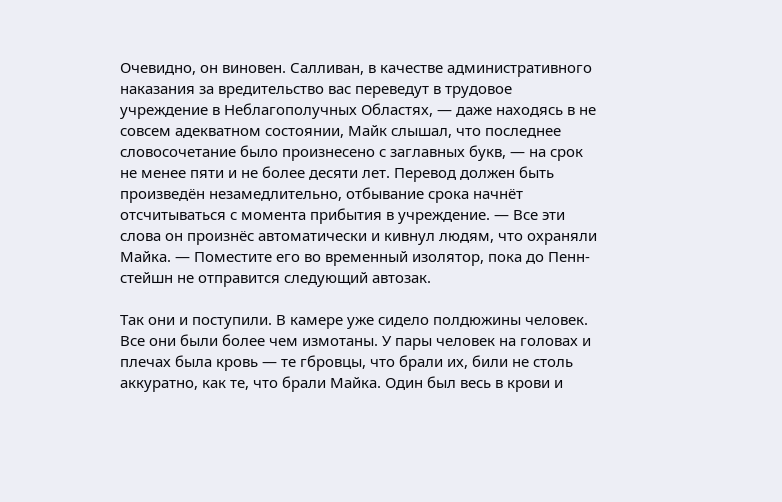Очевидно, он виновен. Салливан, в качестве административного наказания за вредительство вас переведут в трудовое учреждение в Неблагополучных Областях, — даже находясь в не совсем адекватном состоянии, Майк слышал, что последнее словосочетание было произнесено с заглавных букв, — на срок не менее пяти и не более десяти лет. Перевод должен быть произведён незамедлительно, отбывание срока начнёт отсчитываться с момента прибытия в учреждение. — Все эти слова он произнёс автоматически и кивнул людям, что охраняли Майка. — Поместите его во временный изолятор, пока до Пенн-стейшн не отправится следующий автозак.

Так они и поступили. В камере уже сидело полдюжины человек. Все они были более чем измотаны. У пары человек на головах и плечах была кровь — те гбровцы, что брали их, били не столь аккуратно, как те, что брали Майка. Один был весь в крови и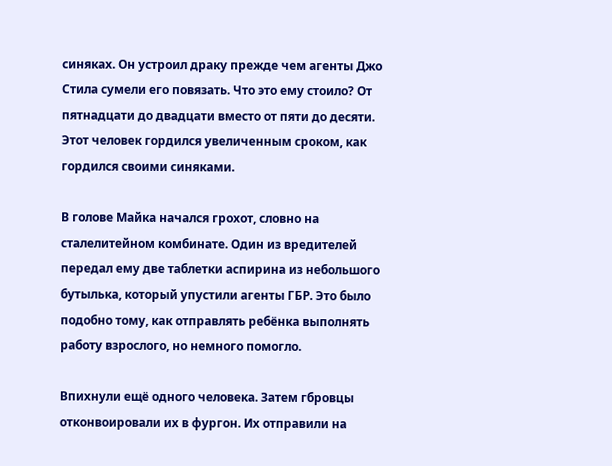синяках. Он устроил драку прежде чем агенты Джо Стила сумели его повязать. Что это ему стоило? От пятнадцати до двадцати вместо от пяти до десяти. Этот человек гордился увеличенным сроком, как гордился своими синяками.

В голове Майка начался грохот, словно на сталелитейном комбинате. Один из вредителей передал ему две таблетки аспирина из небольшого бутылька, который упустили агенты ГБР. Это было подобно тому, как отправлять ребёнка выполнять работу взрослого, но немного помогло.

Впихнули ещё одного человека. Затем гбровцы отконвоировали их в фургон. Их отправили на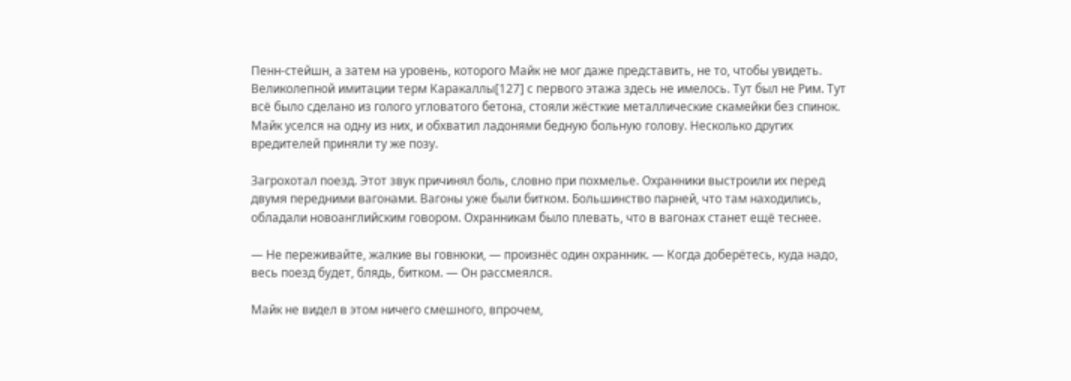Пенн-стейшн, а затем на уровень, которого Майк не мог даже представить, не то, чтобы увидеть. Великолепной имитации терм Каракаллы[127] с первого этажа здесь не имелось. Тут был не Рим. Тут всё было сделано из голого угловатого бетона, стояли жёсткие металлические скамейки без спинок. Майк уселся на одну из них, и обхватил ладонями бедную больную голову. Несколько других вредителей приняли ту же позу.

Загрохотал поезд. Этот звук причинял боль, словно при похмелье. Охранники выстроили их перед двумя передними вагонами. Вагоны уже были битком. Большинство парней, что там находились, обладали новоанглийским говором. Охранникам было плевать, что в вагонах станет ещё теснее.

— Не переживайте, жалкие вы говнюки, — произнёс один охранник. — Когда доберётесь, куда надо, весь поезд будет, блядь, битком. — Он рассмеялся.

Майк не видел в этом ничего смешного, впрочем,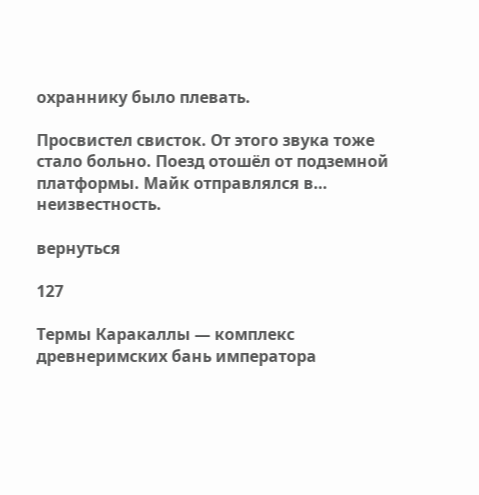охраннику было плевать.

Просвистел свисток. От этого звука тоже стало больно. Поезд отошёл от подземной платформы. Майк отправлялся в… неизвестность.

вернуться

127

Термы Каракаллы — комплекс древнеримских бань императора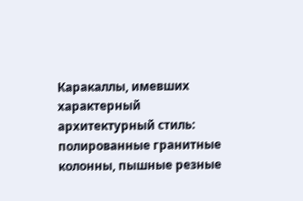Каракаллы, имевших характерный архитектурный стиль: полированные гранитные колонны, пышные резные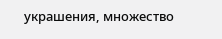украшения, множество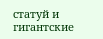статуй и гигантские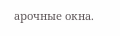арочные окна.